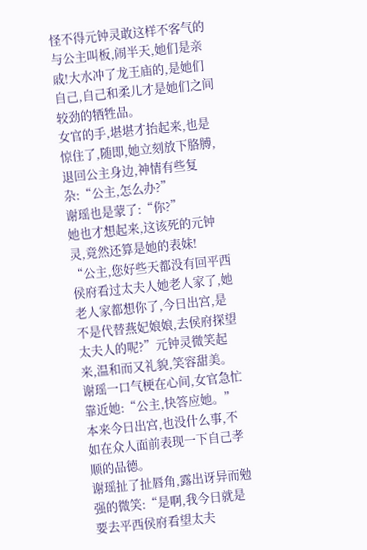怪不得元钟灵敢这样不客气的与公主叫板,闹半天,她们是亲戚!大水冲了龙王庙的,是她们自己,自己和柔儿才是她们之间较劲的牺牲品。
女官的手,堪堪才抬起来,也是惊住了,随即,她立刻放下胳膊,退回公主身边,神情有些复杂:“公主,怎么办?”
谢瑶也是蒙了:“你?”
她也才想起来,这该死的元钟灵,竟然还算是她的表妹!
“公主,您好些天都没有回平西侯府看过太夫人她老人家了,她老人家都想你了,今日出宫,是不是代替燕妃娘娘,去侯府探望太夫人的呢?”元钟灵微笑起来,温和而又礼貌,笑容甜美。
谢瑶一口气梗在心间,女官急忙靠近她:“公主,快答应她。”
本来今日出宫,也没什么事,不如在众人面前表现一下自己孝顺的品德。
谢瑶扯了扯唇角,露出讶异而勉强的微笑:“是啊,我今日就是要去平西侯府看望太夫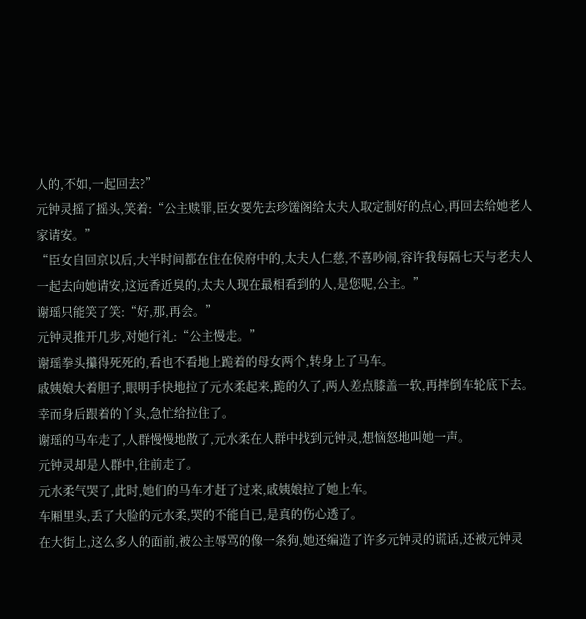人的,不如,一起回去?”
元钟灵摇了摇头,笑着:“公主赎罪,臣女要先去珍馐阁给太夫人取定制好的点心,再回去给她老人家请安。”
“臣女自回京以后,大半时间都在住在侯府中的,太夫人仁慈,不喜吵闹,容许我每隔七天与老夫人一起去向她请安,这远香近臭的,太夫人现在最相看到的人,是您呢,公主。”
谢瑶只能笑了笑:“好,那,再会。”
元钟灵推开几步,对她行礼:“公主慢走。”
谢瑶拳头攥得死死的,看也不看地上跪着的母女两个,转身上了马车。
戚姨娘大着胆子,眼明手快地拉了元水柔起来,跪的久了,两人差点膝盖一软,再摔倒车轮底下去。
幸而身后跟着的丫头,急忙给拉住了。
谢瑶的马车走了,人群慢慢地散了,元水柔在人群中找到元钟灵,想恼怒地叫她一声。
元钟灵却是人群中,往前走了。
元水柔气哭了,此时,她们的马车才赶了过来,戚姨娘拉了她上车。
车厢里头,丢了大脸的元水柔,哭的不能自已,是真的伤心透了。
在大街上,这么多人的面前,被公主辱骂的像一条狗,她还编造了许多元钟灵的谎话,还被元钟灵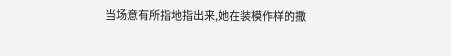当场意有所指地指出来,她在装模作样的撒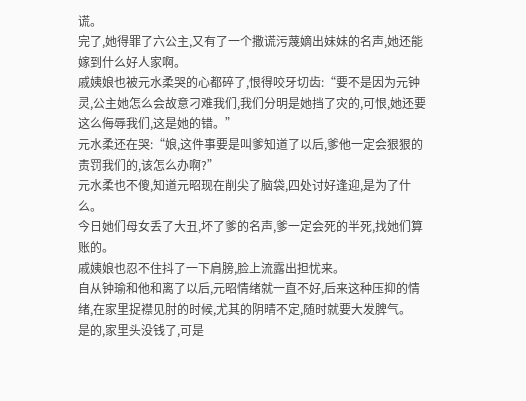谎。
完了,她得罪了六公主,又有了一个撒谎污蔑嫡出妹妹的名声,她还能嫁到什么好人家啊。
戚姨娘也被元水柔哭的心都碎了,恨得咬牙切齿:“要不是因为元钟灵,公主她怎么会故意刁难我们,我们分明是她挡了灾的,可恨,她还要这么侮辱我们,这是她的错。”
元水柔还在哭:“娘,这件事要是叫爹知道了以后,爹他一定会狠狠的责罚我们的,该怎么办啊?”
元水柔也不傻,知道元昭现在削尖了脑袋,四处讨好逢迎,是为了什么。
今日她们母女丢了大丑,坏了爹的名声,爹一定会死的半死,找她们算账的。
戚姨娘也忍不住抖了一下肩膀,脸上流露出担忧来。
自从钟瑜和他和离了以后,元昭情绪就一直不好,后来这种压抑的情绪,在家里捉襟见肘的时候,尤其的阴晴不定,随时就要大发脾气。
是的,家里头没钱了,可是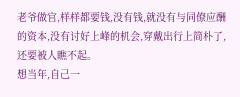老爷做官,样样都要钱,没有钱,就没有与同僚应酬的资本,没有讨好上峰的机会,穿戴出行上简朴了,还要被人瞧不起。
想当年,自己一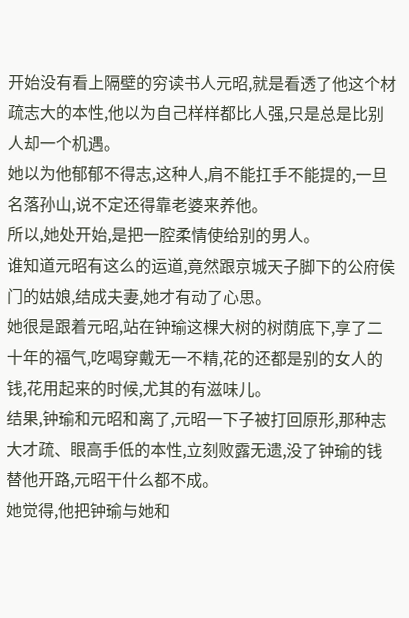开始没有看上隔壁的穷读书人元昭,就是看透了他这个材疏志大的本性,他以为自己样样都比人强,只是总是比别人却一个机遇。
她以为他郁郁不得志,这种人,肩不能扛手不能提的,一旦名落孙山,说不定还得靠老婆来养他。
所以,她处开始,是把一腔柔情使给别的男人。
谁知道元昭有这么的运道,竟然跟京城天子脚下的公府侯门的姑娘,结成夫妻,她才有动了心思。
她很是跟着元昭,站在钟瑜这棵大树的树荫底下,享了二十年的福气,吃喝穿戴无一不精,花的还都是别的女人的钱,花用起来的时候,尤其的有滋味儿。
结果,钟瑜和元昭和离了,元昭一下子被打回原形,那种志大才疏、眼高手低的本性,立刻败露无遗,没了钟瑜的钱替他开路,元昭干什么都不成。
她觉得,他把钟瑜与她和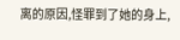离的原因,怪罪到了她的身上,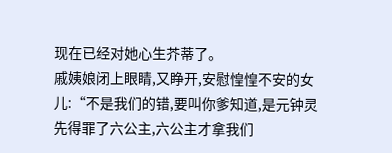现在已经对她心生芥蒂了。
戚姨娘闭上眼睛,又睁开,安慰惶惶不安的女儿:“不是我们的错,要叫你爹知道,是元钟灵先得罪了六公主,六公主才拿我们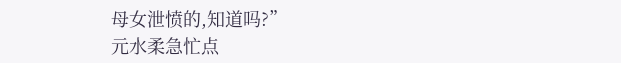母女泄愤的,知道吗?”
元水柔急忙点